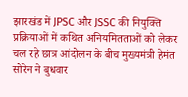झारखंड में JPSC और JSSC की नियुक्ति प्रक्रियाओं में कथित अनियमितताओं को लेकर चल रहे छात्र आंदोलन के बीच मुख्यमंत्री हेमंत सोरेन ने बुधवार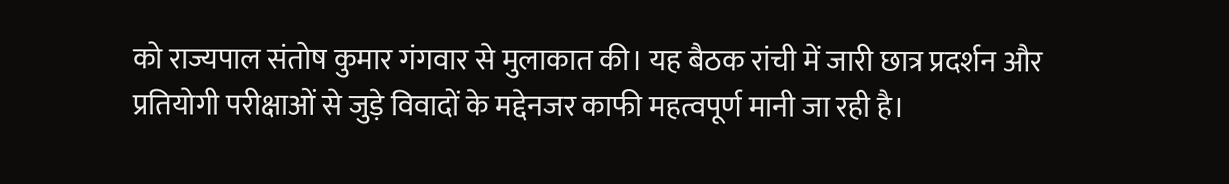को राज्यपाल संतोष कुमार गंगवार से मुलाकात की। यह बैठक रांची में जारी छात्र प्रदर्शन और प्रतियोगी परीक्षाओं से जुड़े विवादों के मद्देनजर काफी महत्वपूर्ण मानी जा रही है।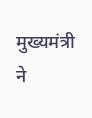मुख्यमंत्री ने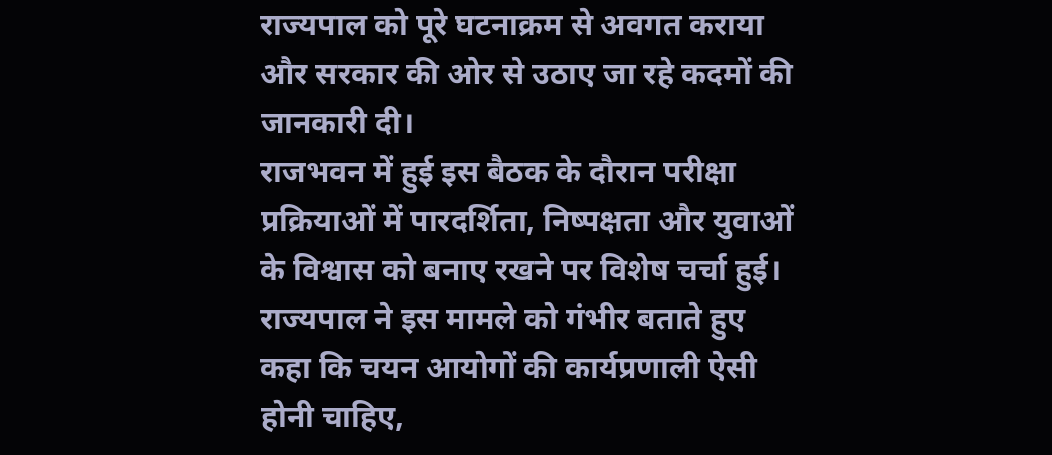राज्यपाल को पूरे घटनाक्रम से अवगत कराया और सरकार की ओर से उठाए जा रहे कदमों की जानकारी दी।
राजभवन में हुई इस बैठक के दौरान परीक्षा प्रक्रियाओं में पारदर्शिता, निष्पक्षता और युवाओं के विश्वास को बनाए रखने पर विशेष चर्चा हुई। राज्यपाल ने इस मामले को गंभीर बताते हुए कहा कि चयन आयोगों की कार्यप्रणाली ऐसी होनी चाहिए,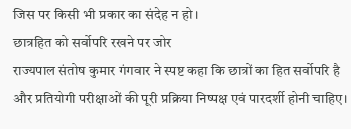जिस पर किसी भी प्रकार का संदेह न हो।
छात्रहित को सर्वोपरि रखने पर जोर
राज्यपाल संतोष कुमार गंगवार ने स्पष्ट कहा कि छात्रों का हित सर्वोपरि है और प्रतियोगी परीक्षाओं की पूरी प्रक्रिया निष्पक्ष एवं पारदर्शी होनी चाहिए।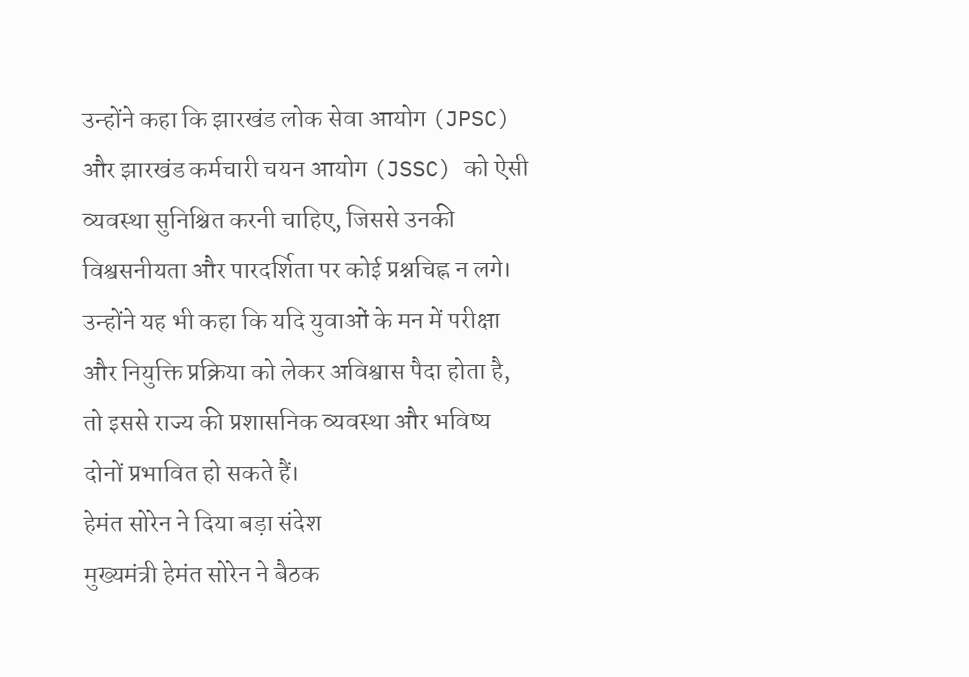उन्होंने कहा कि झारखंड लोक सेवा आयोग (JPSC) और झारखंड कर्मचारी चयन आयोग (JSSC) को ऐसी व्यवस्था सुनिश्चित करनी चाहिए, जिससे उनकी विश्वसनीयता और पारदर्शिता पर कोई प्रश्नचिह्न न लगे।
उन्होंने यह भी कहा कि यदि युवाओं के मन में परीक्षा और नियुक्ति प्रक्रिया को लेकर अविश्वास पैदा होता है, तो इससे राज्य की प्रशासनिक व्यवस्था और भविष्य दोनों प्रभावित हो सकते हैं।
हेमंत सोरेन ने दिया बड़ा संदेश
मुख्यमंत्री हेमंत सोरेन ने बैठक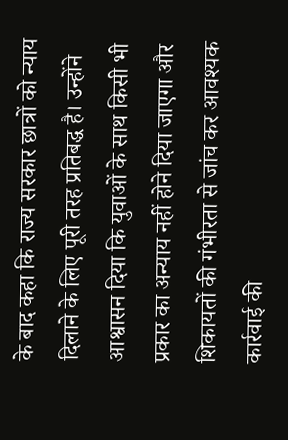के बाद कहा कि राज्य सरकार छात्रों को न्याय दिलाने के लिए पूरी तरह प्रतिबद्ध है। उन्होंने आश्वासन दिया कि युवाओं के साथ किसी भी प्रकार का अन्याय नहीं होने दिया जाएगा और शिकायतों की गंभीरता से जांच कर आवश्यक कार्रवाई की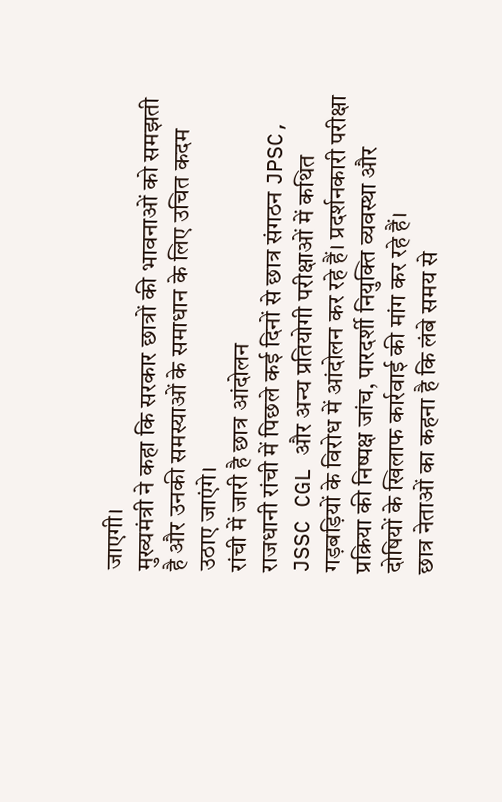जाएगी।
मुख्यमंत्री ने कहा कि सरकार छात्रों की भावनाओं को समझती है और उनकी समस्याओं के समाधान के लिए उचित कदम उठाए जाएंगे।
रांची में जारी है छात्र आंदोलन
राजधानी रांची में पिछले कई दिनों से छात्र संगठन JPSC, JSSC CGL और अन्य प्रतियोगी परीक्षाओं में कथित गड़बड़ियों के विरोध में आंदोलन कर रहे हैं। प्रदर्शनकारी परीक्षा प्रक्रिया की निष्पक्ष जांच, पारदर्शी नियुक्ति व्यवस्था और दोषियों के खिलाफ कार्रवाई की मांग कर रहे हैं।
छात्र नेताओं का कहना है कि लंबे समय से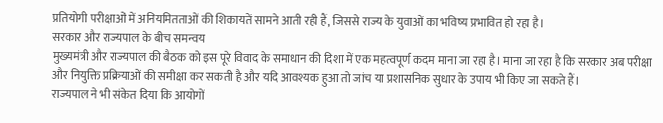प्रतियोगी परीक्षाओं में अनियमितताओं की शिकायतें सामने आती रही हैं, जिससे राज्य के युवाओं का भविष्य प्रभावित हो रहा है।
सरकार और राज्यपाल के बीच समन्वय
मुख्यमंत्री और राज्यपाल की बैठक को इस पूरे विवाद के समाधान की दिशा में एक महत्वपूर्ण कदम माना जा रहा है। माना जा रहा है कि सरकार अब परीक्षा और नियुक्ति प्रक्रियाओं की समीक्षा कर सकती है और यदि आवश्यक हुआ तो जांच या प्रशासनिक सुधार के उपाय भी किए जा सकते हैं।
राज्यपाल ने भी संकेत दिया कि आयोगों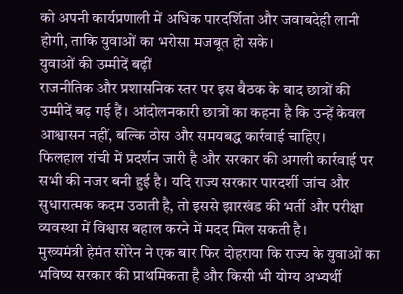को अपनी कार्यप्रणाली में अधिक पारदर्शिता और जवाबदेही लानी होगी, ताकि युवाओं का भरोसा मजबूत हो सके।
युवाओं की उम्मीदें बढ़ीं
राजनीतिक और प्रशासनिक स्तर पर इस बैठक के बाद छात्रों की उम्मीदें बढ़ गई हैं। आंदोलनकारी छात्रों का कहना है कि उन्हें केवल आश्वासन नहीं, बल्कि ठोस और समयबद्ध कार्रवाई चाहिए।
फिलहाल रांची में प्रदर्शन जारी है और सरकार की अगली कार्रवाई पर सभी की नजर बनी हुई है। यदि राज्य सरकार पारदर्शी जांच और सुधारात्मक कदम उठाती है, तो इससे झारखंड की भर्ती और परीक्षा व्यवस्था में विश्वास बहाल करने में मदद मिल सकती है।
मुख्यमंत्री हेमंत सोरेन ने एक बार फिर दोहराया कि राज्य के युवाओं का भविष्य सरकार की प्राथमिकता है और किसी भी योग्य अभ्यर्थी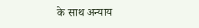के साथ अन्याय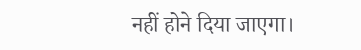नहीं होने दिया जाएगा।